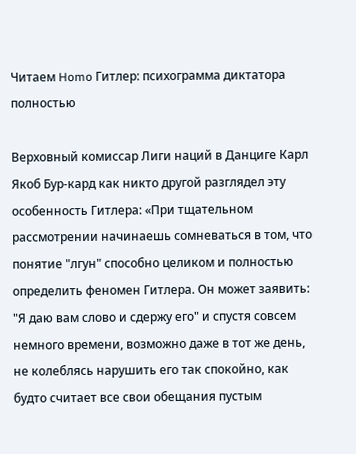Читаем Homo Гитлер: психограмма диктатора полностью

Верховный комиссар Лиги наций в Данциге Карл Якоб Бур-кард как никто другой разглядел эту особенность Гитлера: «При тщательном рассмотрении начинаешь сомневаться в том, что понятие "лгун" способно целиком и полностью определить феномен Гитлера. Он может заявить: "Я даю вам слово и сдержу его" и спустя совсем немного времени, возможно даже в тот же день, не колеблясь нарушить его так спокойно, как будто считает все свои обещания пустым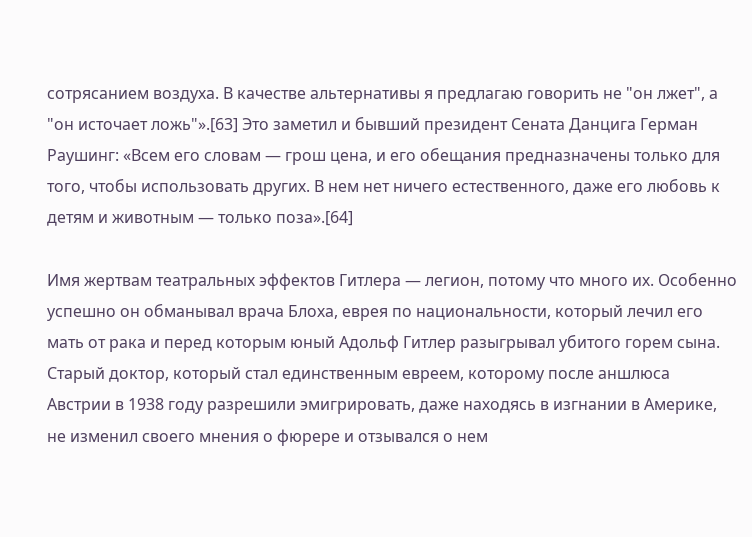сотрясанием воздуха. В качестве альтернативы я предлагаю говорить не "он лжет", а "он источает ложь"».[63] Это заметил и бывший президент Сената Данцига Герман Раушинг: «Всем его словам — грош цена, и его обещания предназначены только для того, чтобы использовать других. В нем нет ничего естественного, даже его любовь к детям и животным — только поза».[64]

Имя жертвам театральных эффектов Гитлера — легион, потому что много их. Особенно успешно он обманывал врача Блоха, еврея по национальности, который лечил его мать от рака и перед которым юный Адольф Гитлер разыгрывал убитого горем сына. Старый доктор, который стал единственным евреем, которому после аншлюса Австрии в 1938 году разрешили эмигрировать, даже находясь в изгнании в Америке, не изменил своего мнения о фюрере и отзывался о нем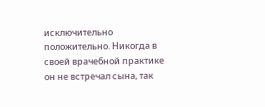исключительно положительно. Никогда в своей врачебной практике он не встречал сына, так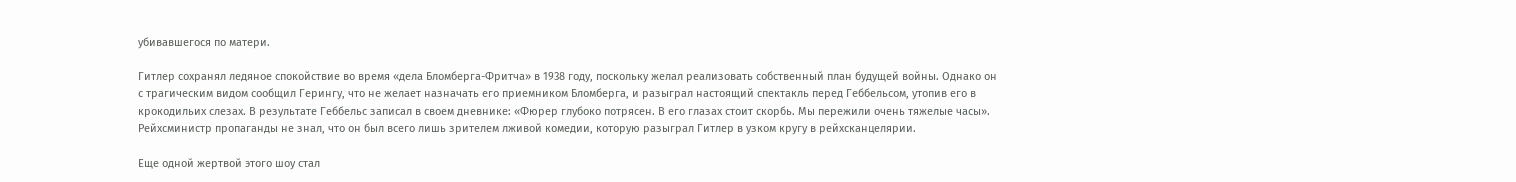убивавшегося по матери.

Гитлер сохранял ледяное спокойствие во время «дела Бломберга-Фритча» в 1938 году, поскольку желал реализовать собственный план будущей войны. Однако он с трагическим видом сообщил Герингу, что не желает назначать его приемником Бломберга, и разыграл настоящий спектакль перед Геббельсом, утопив его в крокодильих слезах. В результате Геббельс записал в своем дневнике: «Фюрер глубоко потрясен. В его глазах стоит скорбь. Мы пережили очень тяжелые часы». Рейхсминистр пропаганды не знал, что он был всего лишь зрителем лживой комедии, которую разыграл Гитлер в узком кругу в рейхсканцелярии.

Еще одной жертвой этого шоу стал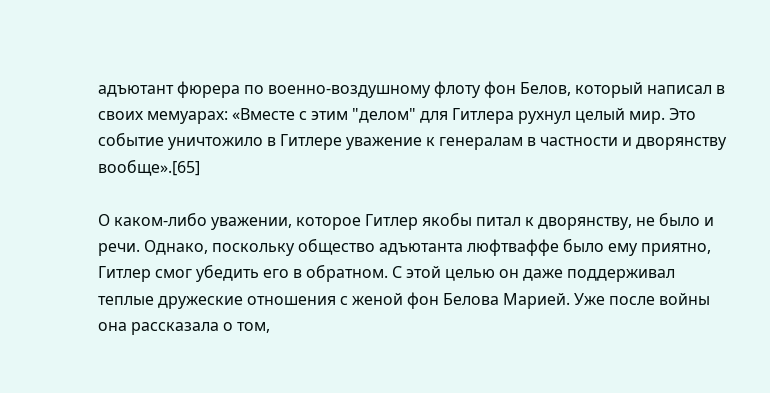адъютант фюрера по военно-воздушному флоту фон Белов, который написал в своих мемуарах: «Вместе с этим "делом" для Гитлера рухнул целый мир. Это событие уничтожило в Гитлере уважение к генералам в частности и дворянству вообще».[65]

О каком-либо уважении, которое Гитлер якобы питал к дворянству, не было и речи. Однако, поскольку общество адъютанта люфтваффе было ему приятно, Гитлер смог убедить его в обратном. С этой целью он даже поддерживал теплые дружеские отношения с женой фон Белова Марией. Уже после войны она рассказала о том,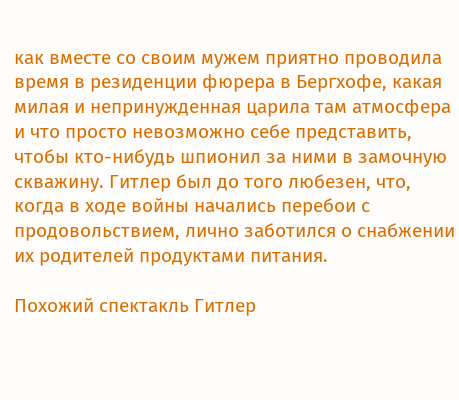как вместе со своим мужем приятно проводила время в резиденции фюрера в Бергхофе, какая милая и непринужденная царила там атмосфера и что просто невозможно себе представить, чтобы кто-нибудь шпионил за ними в замочную скважину. Гитлер был до того любезен, что, когда в ходе войны начались перебои с продовольствием, лично заботился о снабжении их родителей продуктами питания.

Похожий спектакль Гитлер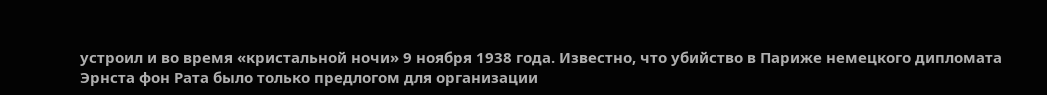устроил и во время «кристальной ночи» 9 ноября 1938 года. Известно, что убийство в Париже немецкого дипломата Эрнста фон Рата было только предлогом для организации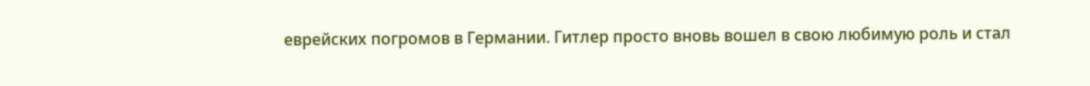еврейских погромов в Германии. Гитлер просто вновь вошел в свою любимую роль и стал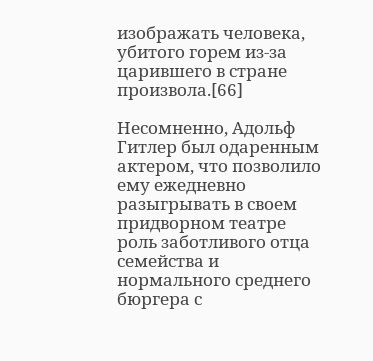изображать человека, убитого горем из-за царившего в стране произвола.[66]

Несомненно, Адольф Гитлер был одаренным актером, что позволило ему ежедневно разыгрывать в своем придворном театре роль заботливого отца семейства и нормального среднего бюргера с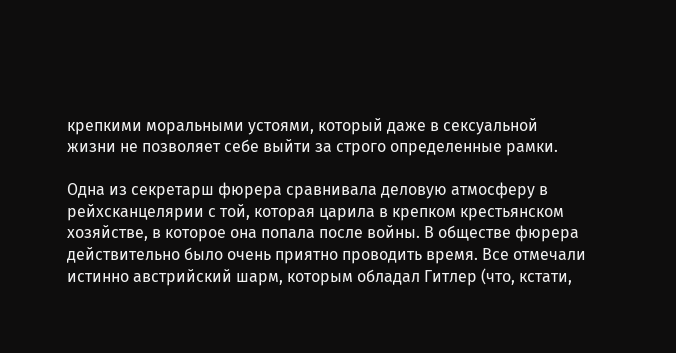крепкими моральными устоями, который даже в сексуальной жизни не позволяет себе выйти за строго определенные рамки.

Одна из секретарш фюрера сравнивала деловую атмосферу в рейхсканцелярии с той, которая царила в крепком крестьянском хозяйстве, в которое она попала после войны. В обществе фюрера действительно было очень приятно проводить время. Все отмечали истинно австрийский шарм, которым обладал Гитлер (что, кстати,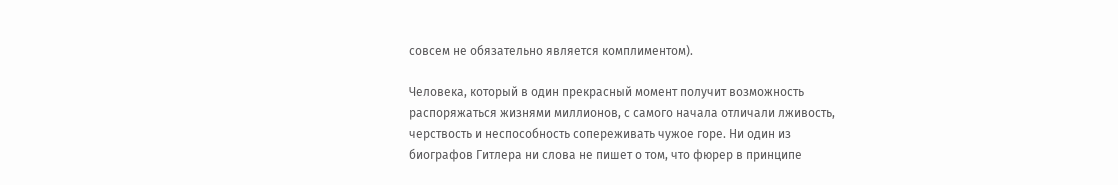совсем не обязательно является комплиментом).

Человека, который в один прекрасный момент получит возможность распоряжаться жизнями миллионов, с самого начала отличали лживость, черствость и неспособность сопереживать чужое горе. Ни один из биографов Гитлера ни слова не пишет о том, что фюрер в принципе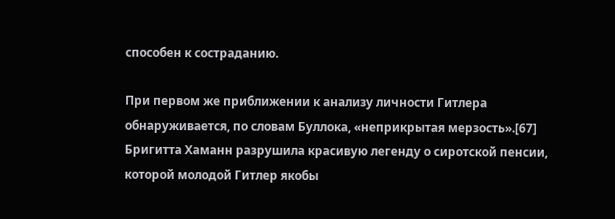способен к состраданию.

При первом же приближении к анализу личности Гитлера обнаруживается, по словам Буллока, «неприкрытая мерзость».[67] Бригитта Хаманн разрушила красивую легенду о сиротской пенсии, которой молодой Гитлер якобы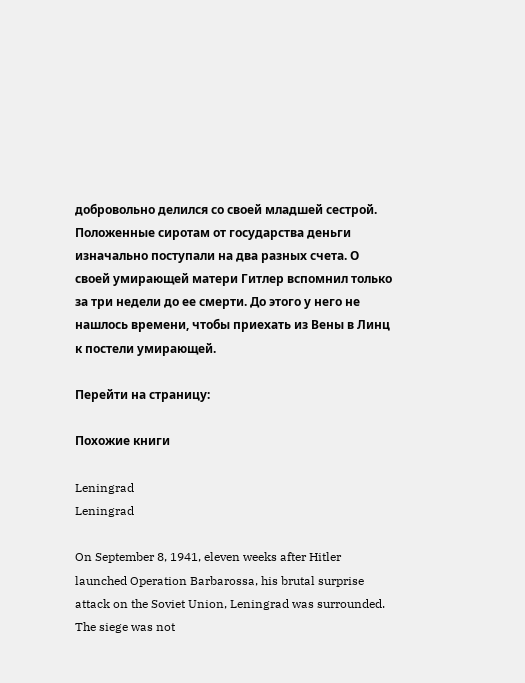добровольно делился со своей младшей сестрой. Положенные сиротам от государства деньги изначально поступали на два разных счета. О своей умирающей матери Гитлер вспомнил только за три недели до ее смерти. До этого у него не нашлось времени, чтобы приехать из Вены в Линц к постели умирающей.

Перейти на страницу:

Похожие книги

Leningrad
Leningrad

On September 8, 1941, eleven weeks after Hitler launched Operation Barbarossa, his brutal surprise attack on the Soviet Union, Leningrad was surrounded. The siege was not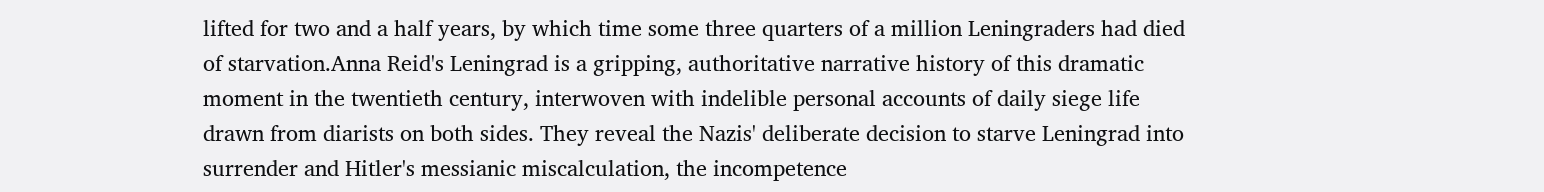lifted for two and a half years, by which time some three quarters of a million Leningraders had died of starvation.Anna Reid's Leningrad is a gripping, authoritative narrative history of this dramatic moment in the twentieth century, interwoven with indelible personal accounts of daily siege life drawn from diarists on both sides. They reveal the Nazis' deliberate decision to starve Leningrad into surrender and Hitler's messianic miscalculation, the incompetence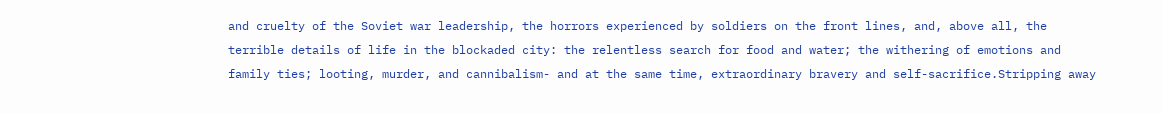and cruelty of the Soviet war leadership, the horrors experienced by soldiers on the front lines, and, above all, the terrible details of life in the blockaded city: the relentless search for food and water; the withering of emotions and family ties; looting, murder, and cannibalism- and at the same time, extraordinary bravery and self-sacrifice.Stripping away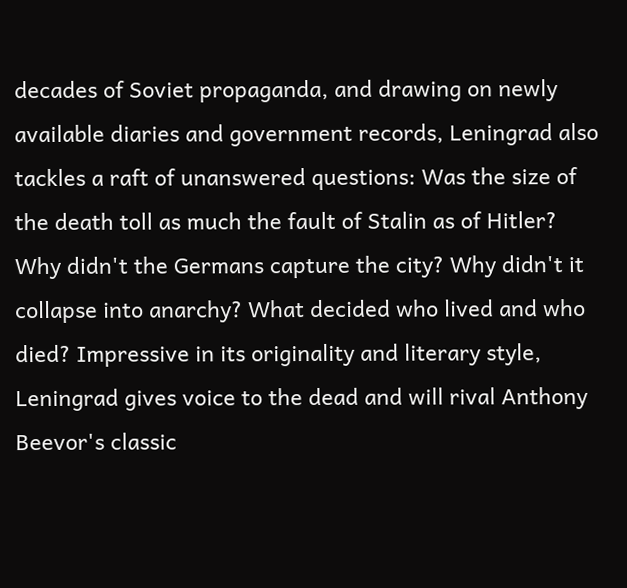decades of Soviet propaganda, and drawing on newly available diaries and government records, Leningrad also tackles a raft of unanswered questions: Was the size of the death toll as much the fault of Stalin as of Hitler? Why didn't the Germans capture the city? Why didn't it collapse into anarchy? What decided who lived and who died? Impressive in its originality and literary style, Leningrad gives voice to the dead and will rival Anthony Beevor's classic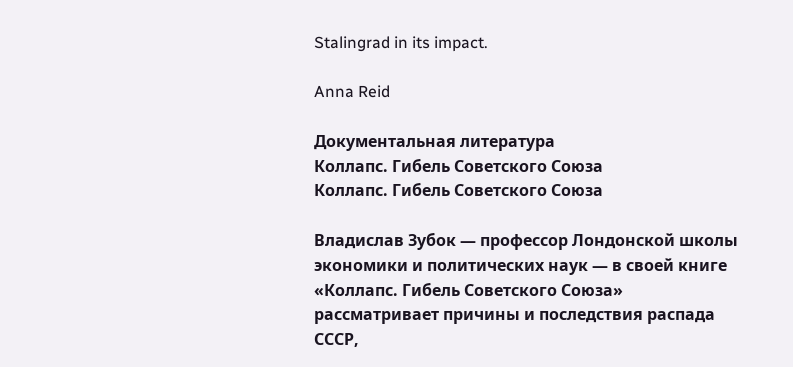Stalingrad in its impact.

Anna Reid

Документальная литература
Коллапс. Гибель Советского Союза
Коллапс. Гибель Советского Союза

Владислав Зубок — профессор Лондонской школы экономики и политических наук — в своей книге «Коллапс. Гибель Советского Союза» рассматривает причины и последствия распада СССР,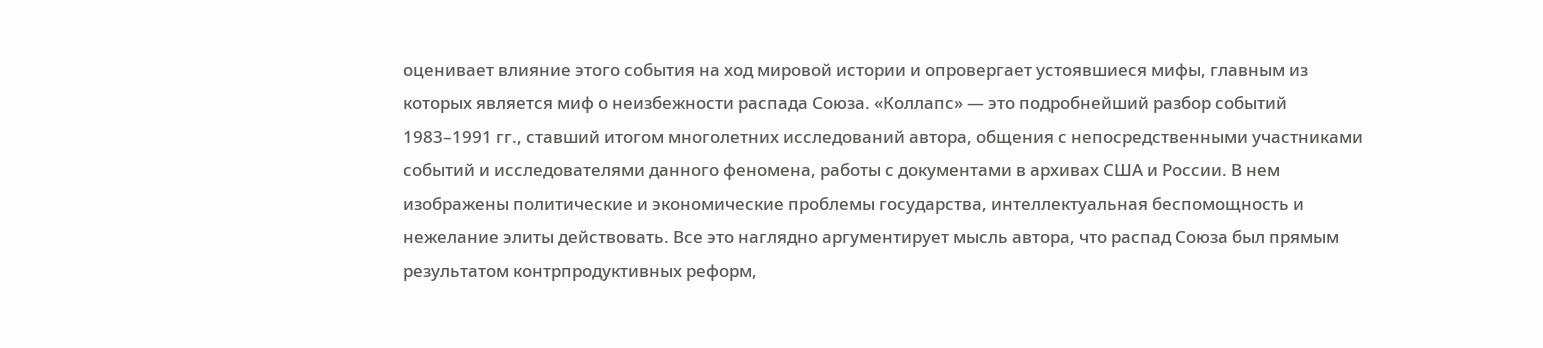оценивает влияние этого события на ход мировой истории и опровергает устоявшиеся мифы, главным из которых является миф о неизбежности распада Союза. «Коллапс» — это подробнейший разбор событий 1983–1991 гг., ставший итогом многолетних исследований автора, общения с непосредственными участниками событий и исследователями данного феномена, работы с документами в архивах США и России. В нем изображены политические и экономические проблемы государства, интеллектуальная беспомощность и нежелание элиты действовать. Все это наглядно аргументирует мысль автора, что распад Союза был прямым результатом контрпродуктивных реформ,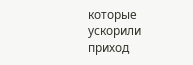которые ускорили приход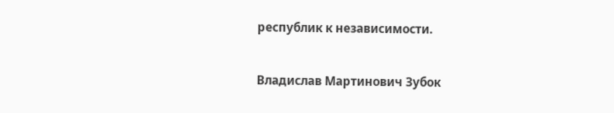республик к независимости.

Владислав Мартинович Зубок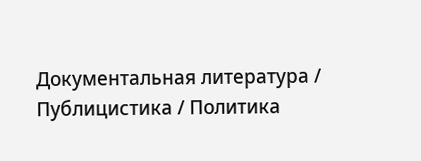Документальная литература / Публицистика / Политика